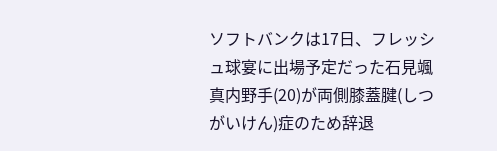ソフトバンクは17日、フレッシュ球宴に出場予定だった石見颯真内野手(20)が両側膝蓋腱(しつがいけん)症のため辞退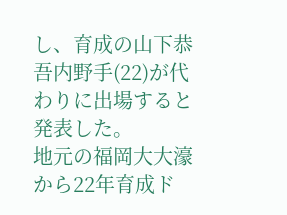し、育成の山下恭吾内野手(22)が代わりに出場すると発表した。
地元の福岡大大濠から22年育成ド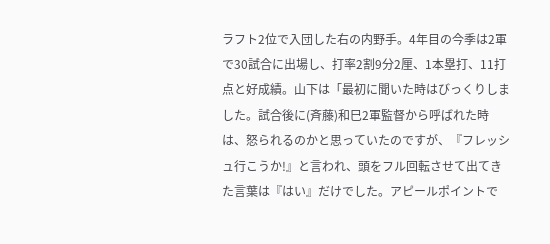ラフト2位で入団した右の内野手。4年目の今季は2軍で30試合に出場し、打率2割9分2厘、1本塁打、11打点と好成績。山下は「最初に聞いた時はびっくりしました。試合後に(斉藤)和巳2軍監督から呼ばれた時は、怒られるのかと思っていたのですが、『フレッシュ行こうか!』と言われ、頭をフル回転させて出てきた言葉は『はい』だけでした。アピールポイントで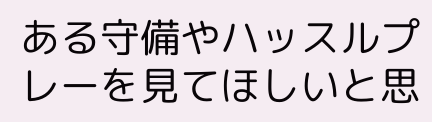ある守備やハッスルプレーを見てほしいと思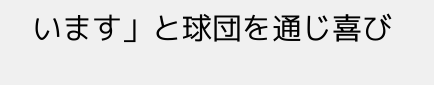います」と球団を通じ喜び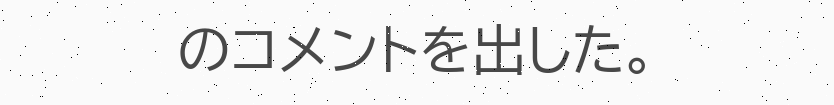のコメントを出した。